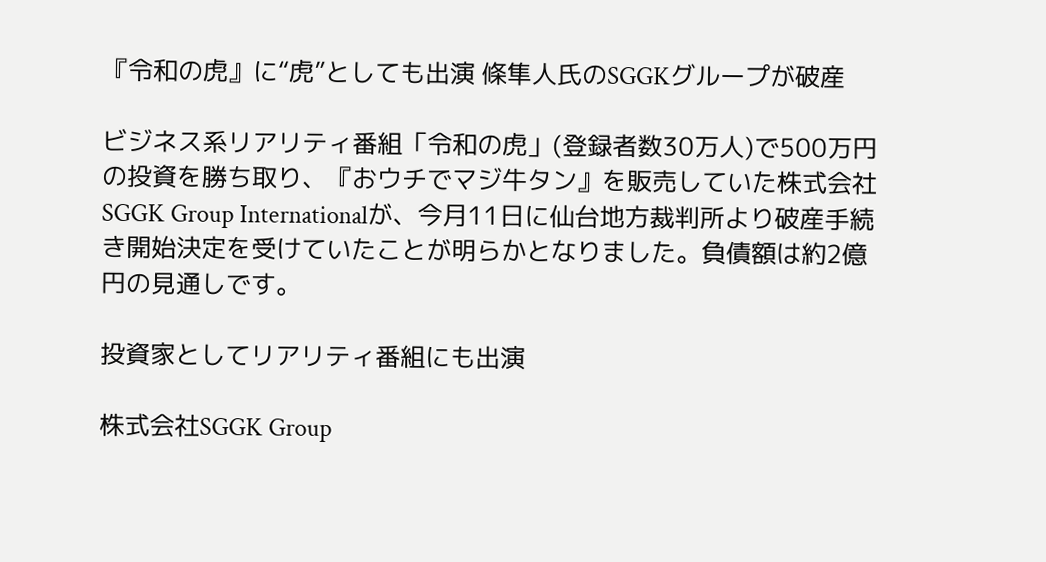『令和の虎』に“虎”としても出演 條隼人氏のSGGKグループが破産

ビジネス系リアリティ番組「令和の虎」(登録者数30万人)で500万円の投資を勝ち取り、『おウチでマジ牛タン』を販売していた株式会社SGGK Group Internationalが、今月11日に仙台地方裁判所より破産手続き開始決定を受けていたことが明らかとなりました。負債額は約2億円の見通しです。

投資家としてリアリティ番組にも出演

株式会社SGGK Group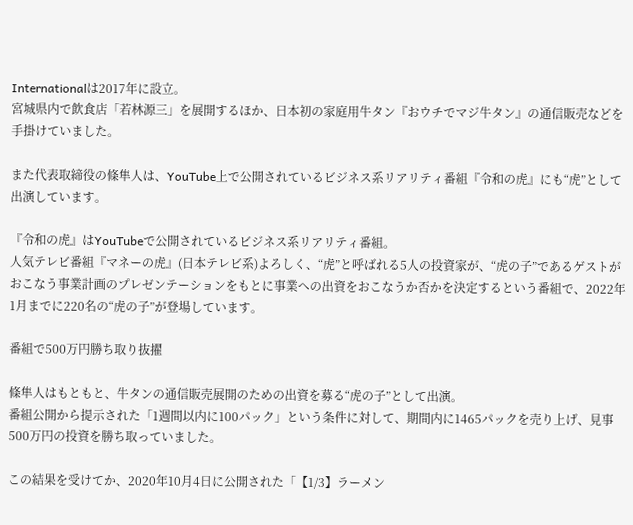Internationalは2017年に設立。
宮城県内で飲食店「若林源三」を展開するほか、日本初の家庭用牛タン『おウチでマジ牛タン』の通信販売などを手掛けていました。

また代表取締役の條隼人は、YouTube上で公開されているビジネス系リアリティ番組『令和の虎』にも“虎”として出演しています。

『令和の虎』はYouTubeで公開されているビジネス系リアリティ番組。
人気テレビ番組『マネーの虎』(日本テレビ系)よろしく、“虎”と呼ばれる5人の投資家が、“虎の子”であるゲストがおこなう事業計画のプレゼンテーションをもとに事業への出資をおこなうか否かを決定するという番組で、2022年1月までに220名の“虎の子”が登場しています。

番組で500万円勝ち取り抜擢

條隼人はもともと、牛タンの通信販売展開のための出資を募る“虎の子”として出演。
番組公開から提示された「1週間以内に100パック」という条件に対して、期間内に1465パックを売り上げ、見事500万円の投資を勝ち取っていました。

この結果を受けてか、2020年10月4日に公開された「【1/3】ラーメン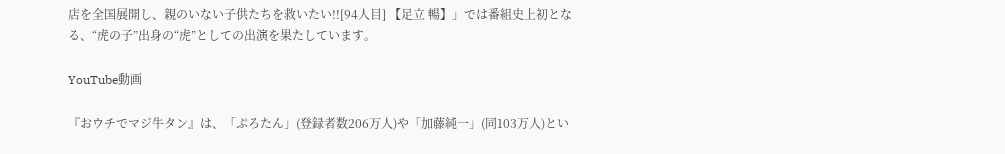店を全国展開し、親のいない子供たちを救いたい!![94人目] 【足立 暢】」では番組史上初となる、“虎の子”出身の“虎”としての出演を果たしています。

YouTube動画

『おウチでマジ牛タン』は、「ぷろたん」(登録者数206万人)や「加藤純一」(同103万人)とい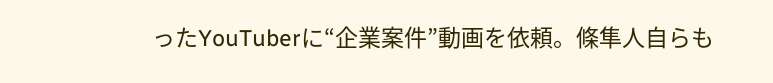ったYouTuberに“企業案件”動画を依頼。條隼人自らも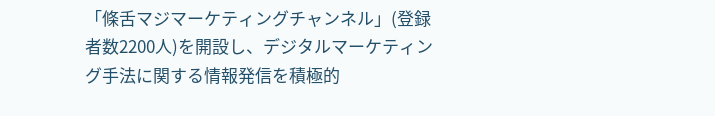「條舌マジマーケティングチャンネル」(登録者数2200人)を開設し、デジタルマーケティング手法に関する情報発信を積極的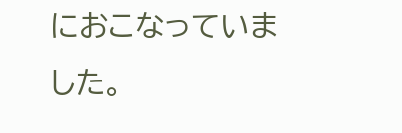におこなっていました。